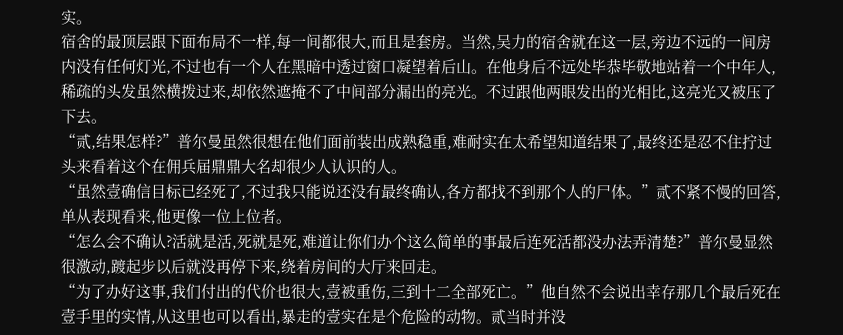实。
宿舍的最顶层跟下面布局不一样,每一间都很大,而且是套房。当然,吴力的宿舍就在这一层,旁边不远的一间房内没有任何灯光,不过也有一个人在黑暗中透过窗口凝望着后山。在他身后不远处毕恭毕敬地站着一个中年人,稀疏的头发虽然横拨过来,却依然遮掩不了中间部分漏出的亮光。不过跟他两眼发出的光相比,这亮光又被压了下去。
“贰,结果怎样?”普尔曼虽然很想在他们面前装出成熟稳重,难耐实在太希望知道结果了,最终还是忍不住拧过头来看着这个在佣兵届鼎鼎大名却很少人认识的人。
“虽然壹确信目标已经死了,不过我只能说还没有最终确认,各方都找不到那个人的尸体。”贰不紧不慢的回答,单从表现看来,他更像一位上位者。
“怎么会不确认?活就是活,死就是死,难道让你们办个这么简单的事最后连死活都没办法弄清楚?”普尔曼显然很激动,踱起步以后就没再停下来,绕着房间的大厅来回走。
“为了办好这事,我们付出的代价也很大,壹被重伤,三到十二全部死亡。”他自然不会说出幸存那几个最后死在壹手里的实情,从这里也可以看出,暴走的壹实在是个危险的动物。贰当时并没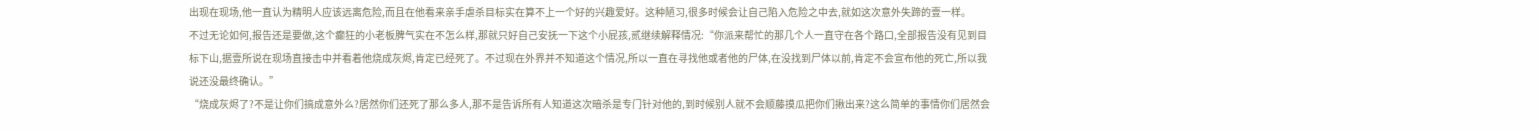出现在现场,他一直认为精明人应该远离危险,而且在他看来亲手虐杀目标实在算不上一个好的兴趣爱好。这种陋习,很多时候会让自己陷入危险之中去,就如这次意外失蹄的壹一样。
不过无论如何,报告还是要做,这个癫狂的小老板脾气实在不怎么样,那就只好自己安抚一下这个小屁孩,贰继续解释情况:“你派来帮忙的那几个人一直守在各个路口,全部报告没有见到目标下山,据壹所说在现场直接击中并看着他烧成灰烬,肯定已经死了。不过现在外界并不知道这个情况,所以一直在寻找他或者他的尸体,在没找到尸体以前,肯定不会宣布他的死亡,所以我说还没最终确认。”
“烧成灰烬了?不是让你们搞成意外么?居然你们还死了那么多人,那不是告诉所有人知道这次暗杀是专门针对他的,到时候别人就不会顺藤摸瓜把你们揪出来?这么简单的事情你们居然会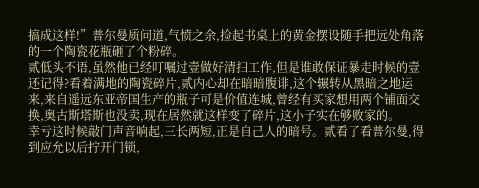搞成这样!”普尔曼质问道,气愤之余,捡起书桌上的黄金摆设随手把远处角落的一个陶瓷花瓶砸了个粉碎。
贰低头不语,虽然他已经叮嘱过壹做好清扫工作,但是谁敢保证暴走时候的壹还记得?看着满地的陶瓷碎片,贰内心却在暗暗腹诽,这个辗转从黑暗之地运来,来自遥远东亚帝国生产的瓶子可是价值连城,曾经有买家想用两个铺面交换,奥古斯塔斯也没卖,现在居然就这样变了碎片,这小子实在够败家的。
幸亏这时候敲门声音响起,三长两短,正是自己人的暗号。贰看了看普尔曼,得到应允以后拧开门锁,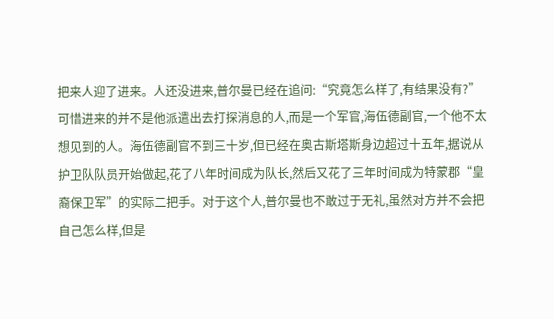把来人迎了进来。人还没进来,普尔曼已经在追问:“究竟怎么样了,有结果没有?”
可惜进来的并不是他派遣出去打探消息的人,而是一个军官,海伍德副官,一个他不太想见到的人。海伍德副官不到三十岁,但已经在奥古斯塔斯身边超过十五年,据说从护卫队队员开始做起,花了八年时间成为队长,然后又花了三年时间成为特蒙郡“皇裔保卫军”的实际二把手。对于这个人,普尔曼也不敢过于无礼,虽然对方并不会把自己怎么样,但是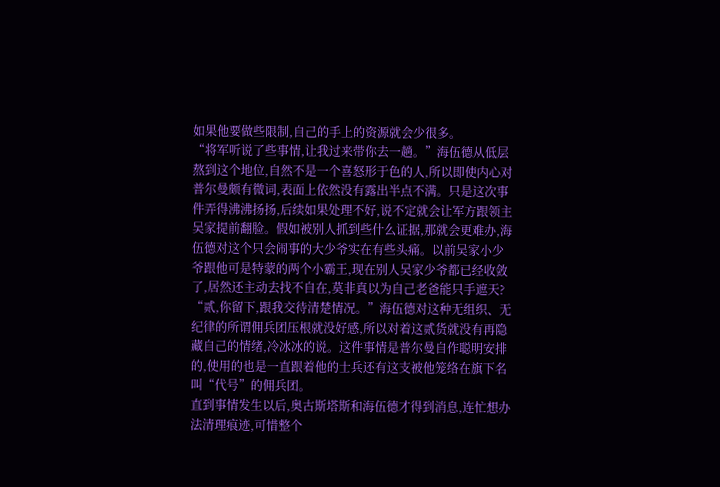如果他要做些限制,自己的手上的资源就会少很多。
“将军听说了些事情,让我过来带你去一趟。”海伍德从低层熬到这个地位,自然不是一个喜怒形于色的人,所以即使内心对普尔曼颇有微词,表面上依然没有露出半点不满。只是这次事件弄得沸沸扬扬,后续如果处理不好,说不定就会让军方跟领主吴家提前翻脸。假如被别人抓到些什么证据,那就会更难办,海伍德对这个只会闹事的大少爷实在有些头痛。以前吴家小少爷跟他可是特蒙的两个小霸王,现在别人吴家少爷都已经收敛了,居然还主动去找不自在,莫非真以为自己老爸能只手遮天?
“贰,你留下,跟我交待清楚情况。”海伍德对这种无组织、无纪律的所谓佣兵团压根就没好感,所以对着这贰货就没有再隐藏自己的情绪,冷冰冰的说。这件事情是普尔曼自作聪明安排的,使用的也是一直跟着他的士兵还有这支被他笼络在旗下名叫“代号”的佣兵团。
直到事情发生以后,奥古斯塔斯和海伍德才得到消息,连忙想办法清理痕迹,可惜整个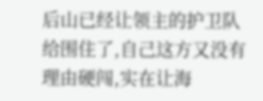后山已经让领主的护卫队给围住了,自己这方又没有理由硬闯,实在让海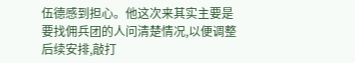伍德感到担心。他这次来其实主要是要找佣兵团的人问清楚情况,以便调整后续安排,敲打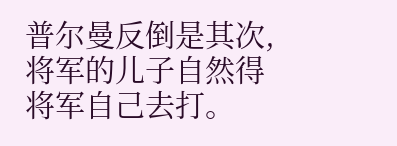普尔曼反倒是其次,将军的儿子自然得将军自己去打。